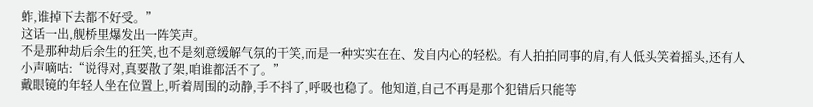蚱,谁掉下去都不好受。”
这话一出,舰桥里爆发出一阵笑声。
不是那种劫后余生的狂笑,也不是刻意缓解气氛的干笑,而是一种实实在在、发自内心的轻松。有人拍拍同事的肩,有人低头笑着摇头,还有人小声嘀咕:“说得对,真要散了架,咱谁都活不了。”
戴眼镜的年轻人坐在位置上,听着周围的动静,手不抖了,呼吸也稳了。他知道,自己不再是那个犯错后只能等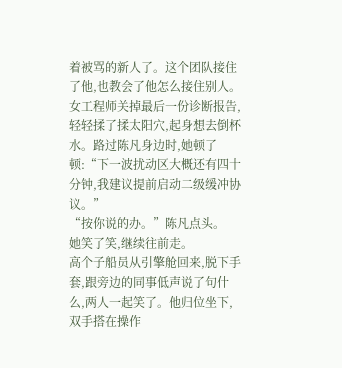着被骂的新人了。这个团队接住了他,也教会了他怎么接住别人。
女工程师关掉最后一份诊断报告,轻轻揉了揉太阳穴,起身想去倒杯水。路过陈凡身边时,她顿了顿:“下一波扰动区大概还有四十分钟,我建议提前启动二级缓冲协议。”
“按你说的办。”陈凡点头。
她笑了笑,继续往前走。
高个子船员从引擎舱回来,脱下手套,跟旁边的同事低声说了句什么,两人一起笑了。他归位坐下,双手搭在操作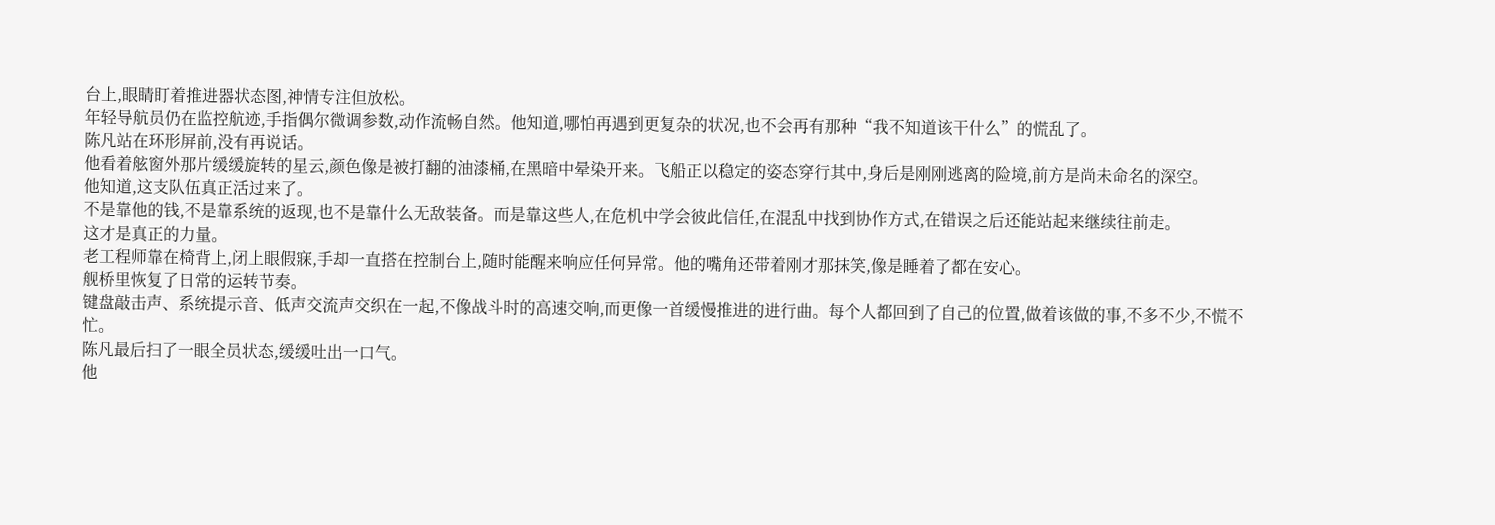台上,眼睛盯着推进器状态图,神情专注但放松。
年轻导航员仍在监控航迹,手指偶尔微调参数,动作流畅自然。他知道,哪怕再遇到更复杂的状况,也不会再有那种“我不知道该干什么”的慌乱了。
陈凡站在环形屏前,没有再说话。
他看着舷窗外那片缓缓旋转的星云,颜色像是被打翻的油漆桶,在黑暗中晕染开来。飞船正以稳定的姿态穿行其中,身后是刚刚逃离的险境,前方是尚未命名的深空。
他知道,这支队伍真正活过来了。
不是靠他的钱,不是靠系统的返现,也不是靠什么无敌装备。而是靠这些人,在危机中学会彼此信任,在混乱中找到协作方式,在错误之后还能站起来继续往前走。
这才是真正的力量。
老工程师靠在椅背上,闭上眼假寐,手却一直搭在控制台上,随时能醒来响应任何异常。他的嘴角还带着刚才那抹笑,像是睡着了都在安心。
舰桥里恢复了日常的运转节奏。
键盘敲击声、系统提示音、低声交流声交织在一起,不像战斗时的高速交响,而更像一首缓慢推进的进行曲。每个人都回到了自己的位置,做着该做的事,不多不少,不慌不忙。
陈凡最后扫了一眼全员状态,缓缓吐出一口气。
他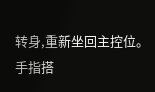转身,重新坐回主控位。
手指搭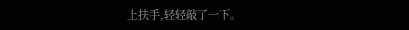上扶手,轻轻敲了一下。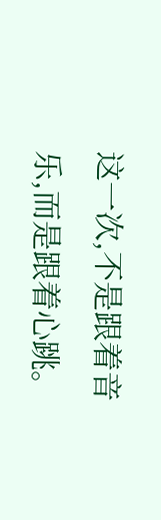这一次,不是跟着音乐,而是跟着心跳。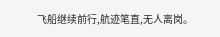飞船继续前行,航迹笔直,无人离岗。